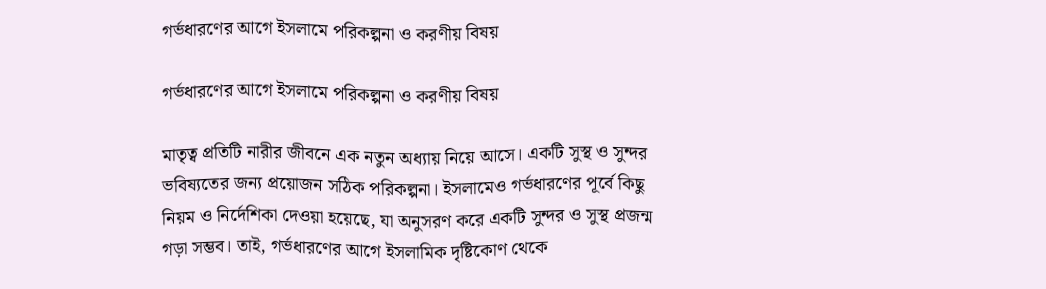গর্ভধারণের আগে ইসলামে পরিকল্পনা ও করণীয় বিষয়

গর্ভধারণের আগে ইসলামে পরিকল্পনা ও করণীয় বিষয়

মাতৃত্ব প্রতিটি নারীর জীবনে এক নতুন অধ্যায় নিয়ে আসে। একটি সুস্থ ও সুন্দর ভবিষ্যতের জন্য প্রয়োজন সঠিক পরিকল্পনা। ইসলামেও গর্ভধারণের পূর্বে কিছু নিয়ম ও নির্দেশিকা দেওয়া হয়েছে, যা অনুসরণ করে একটি সুন্দর ও সুস্থ প্রজন্ম গড়া সম্ভব। তাই, গর্ভধারণের আগে ইসলামিক দৃষ্টিকোণ থেকে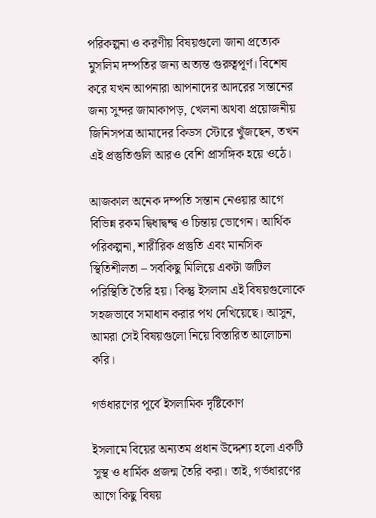পরিকল্পনা ও করণীয় বিষয়গুলো জানা প্রত্যেক মুসলিম দম্পতির জন্য অত্যন্ত গুরুত্বপূর্ণ। বিশেষ করে যখন আপনারা আপনাদের আদরের সন্তানের জন্য সুন্দর জামাকাপড়, খেলনা অথবা প্রয়োজনীয় জিনিসপত্র আমাদের কিডস স্টোরে খুঁজছেন, তখন এই প্রস্তুতিগুলি আরও বেশি প্রাসঙ্গিক হয়ে ওঠে।

আজকাল অনেক দম্পতি সন্তান নেওয়ার আগে বিভিন্ন রকম দ্বিধাদ্বন্দ্ব ও চিন্তায় ভোগেন। আর্থিক পরিকল্পনা, শারীরিক প্রস্তুতি এবং মানসিক স্থিতিশীলতা – সবকিছু মিলিয়ে একটা জটিল পরিস্থিতি তৈরি হয়। কিন্তু ইসলাম এই বিষয়গুলোকে সহজভাবে সমাধান করার পথ দেখিয়েছে। আসুন, আমরা সেই বিষয়গুলো নিয়ে বিস্তারিত আলোচনা করি।

গর্ভধারণের পূর্বে ইসলামিক দৃষ্টিকোণ

ইসলামে বিয়ের অন্যতম প্রধান উদ্দেশ্য হলো একটি সুস্থ ও ধার্মিক প্রজন্ম তৈরি করা। তাই, গর্ভধারণের আগে কিছু বিষয়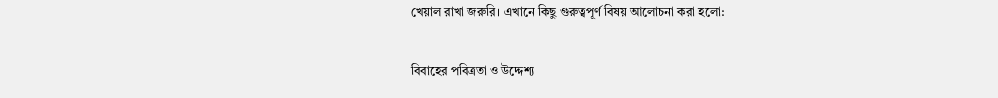খেয়াল রাখা জরুরি। এখানে কিছু গুরুত্বপূর্ণ বিষয় আলোচনা করা হলো:

বিবাহের পবিত্রতা ও উদ্দেশ্য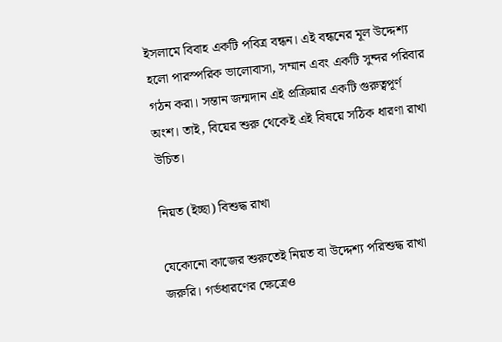ইসলামে বিবাহ একটি পবিত্র বন্ধন। এই বন্ধনের মূল উদ্দেশ্য হলো পারস্পরিক ভালোবাসা, সম্মান এবং একটি সুন্দর পরিবার গঠন করা। সন্তান জন্মদান এই প্রক্রিয়ার একটি গুরুত্বপূর্ণ অংশ। তাই, বিয়ের শুরু থেকেই এই বিষয়ে সঠিক ধারণা রাখা উচিত।

নিয়ত (ইচ্ছা) বিশুদ্ধ রাখা

যেকোনো কাজের শুরুতেই নিয়ত বা উদ্দেশ্য পরিশুদ্ধ রাখা জরুরি। গর্ভধারণের ক্ষেত্রেও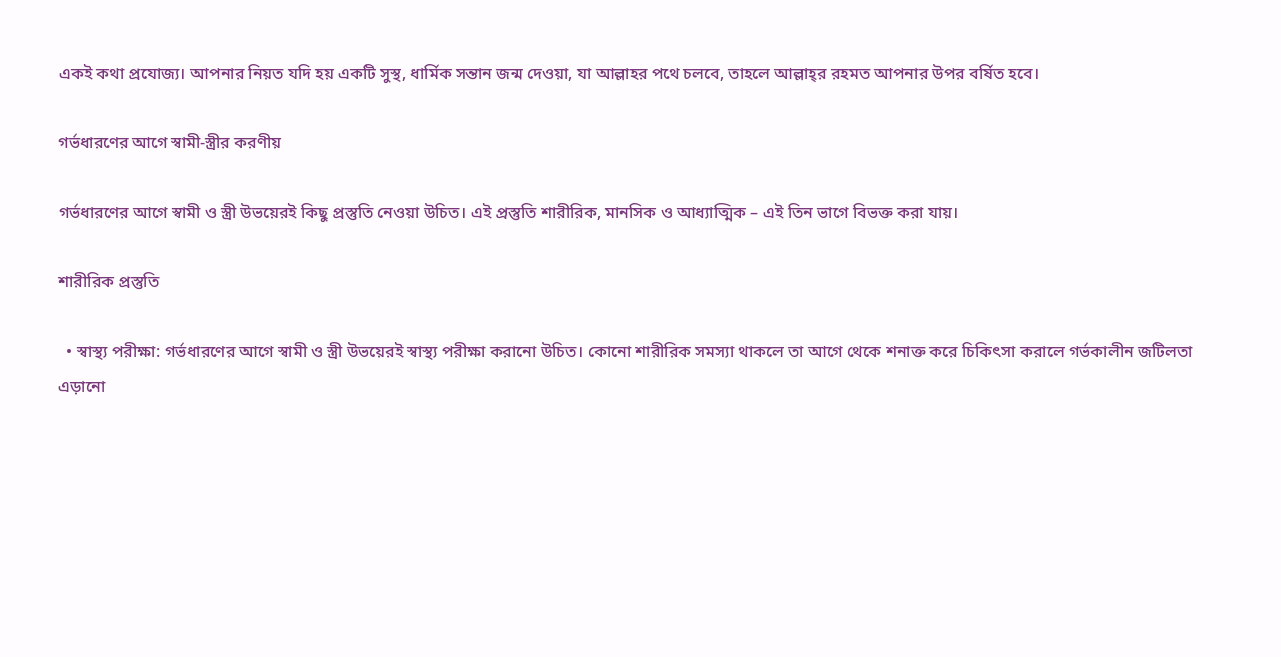একই কথা প্রযোজ্য। আপনার নিয়ত যদি হয় একটি সুস্থ, ধার্মিক সন্তান জন্ম দেওয়া, যা আল্লাহর পথে চলবে, তাহলে আল্লাহ্‌র রহমত আপনার উপর বর্ষিত হবে।

গর্ভধারণের আগে স্বামী-স্ত্রীর করণীয়

গর্ভধারণের আগে স্বামী ও স্ত্রী উভয়েরই কিছু প্রস্তুতি নেওয়া উচিত। এই প্রস্তুতি শারীরিক, মানসিক ও আধ্যাত্মিক – এই তিন ভাগে বিভক্ত করা যায়।

শারীরিক প্রস্তুতি

  • স্বাস্থ্য পরীক্ষা: গর্ভধারণের আগে স্বামী ও স্ত্রী উভয়েরই স্বাস্থ্য পরীক্ষা করানো উচিত। কোনো শারীরিক সমস্যা থাকলে তা আগে থেকে শনাক্ত করে চিকিৎসা করালে গর্ভকালীন জটিলতা এড়ানো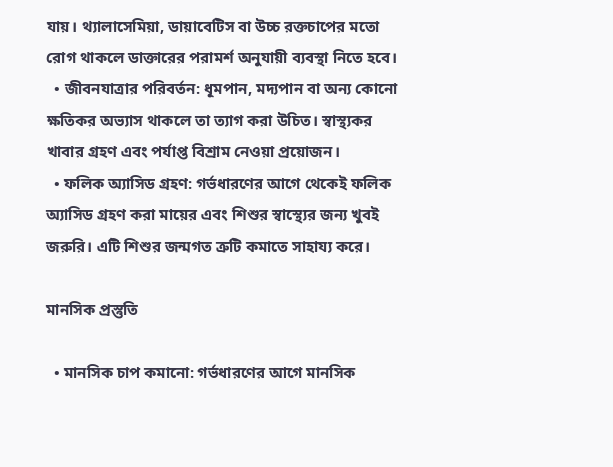যায়। থ্যালাসেমিয়া, ডায়াবেটিস বা উচ্চ রক্তচাপের মতো রোগ থাকলে ডাক্তারের পরামর্শ অনুযায়ী ব্যবস্থা নিতে হবে।
  • জীবনযাত্রার পরিবর্তন: ধূমপান, মদ্যপান বা অন্য কোনো ক্ষতিকর অভ্যাস থাকলে তা ত্যাগ করা উচিত। স্বাস্থ্যকর খাবার গ্রহণ এবং পর্যাপ্ত বিশ্রাম নেওয়া প্রয়োজন।
  • ফলিক অ্যাসিড গ্রহণ: গর্ভধারণের আগে থেকেই ফলিক অ্যাসিড গ্রহণ করা মায়ের এবং শিশুর স্বাস্থ্যের জন্য খুবই জরুরি। এটি শিশুর জন্মগত ত্রুটি কমাতে সাহায্য করে।

মানসিক প্রস্তুতি

  • মানসিক চাপ কমানো: গর্ভধারণের আগে মানসিক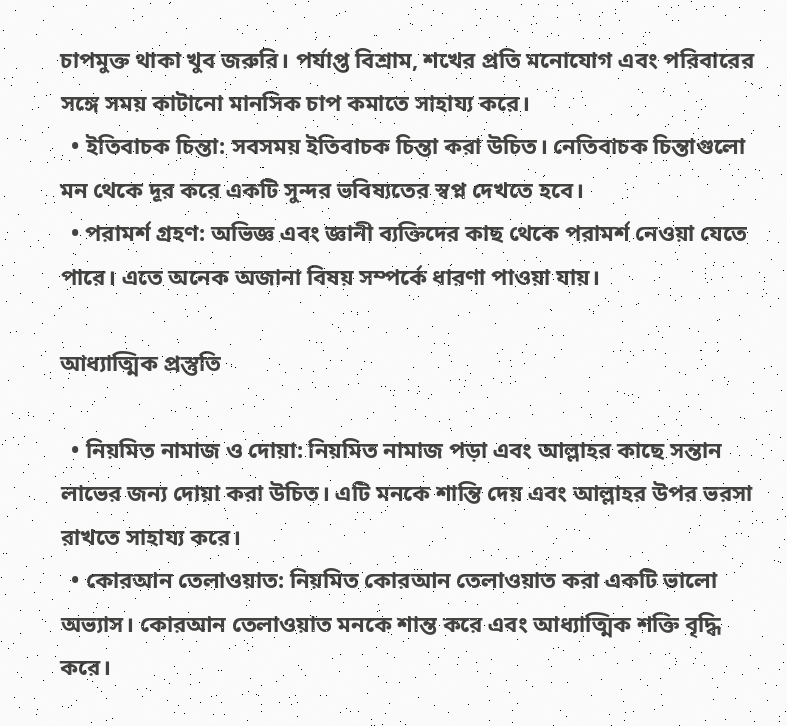চাপমুক্ত থাকা খুব জরুরি। পর্যাপ্ত বিশ্রাম, শখের প্রতি মনোযোগ এবং পরিবারের সঙ্গে সময় কাটানো মানসিক চাপ কমাতে সাহায্য করে।
  • ইতিবাচক চিন্তা: সবসময় ইতিবাচক চিন্তা করা উচিত। নেতিবাচক চিন্তাগুলো মন থেকে দূর করে একটি সুন্দর ভবিষ্যতের স্বপ্ন দেখতে হবে।
  • পরামর্শ গ্রহণ: অভিজ্ঞ এবং জ্ঞানী ব্যক্তিদের কাছ থেকে পরামর্শ নেওয়া যেতে পারে। এতে অনেক অজানা বিষয় সম্পর্কে ধারণা পাওয়া যায়।

আধ্যাত্মিক প্রস্তুতি

  • নিয়মিত নামাজ ও দোয়া: নিয়মিত নামাজ পড়া এবং আল্লাহর কাছে সন্তান লাভের জন্য দোয়া করা উচিত। এটি মনকে শান্তি দেয় এবং আল্লাহর উপর ভরসা রাখতে সাহায্য করে।
  • কোরআন তেলাওয়াত: নিয়মিত কোরআন তেলাওয়াত করা একটি ভালো অভ্যাস। কোরআন তেলাওয়াত মনকে শান্ত করে এবং আধ্যাত্মিক শক্তি বৃদ্ধি করে।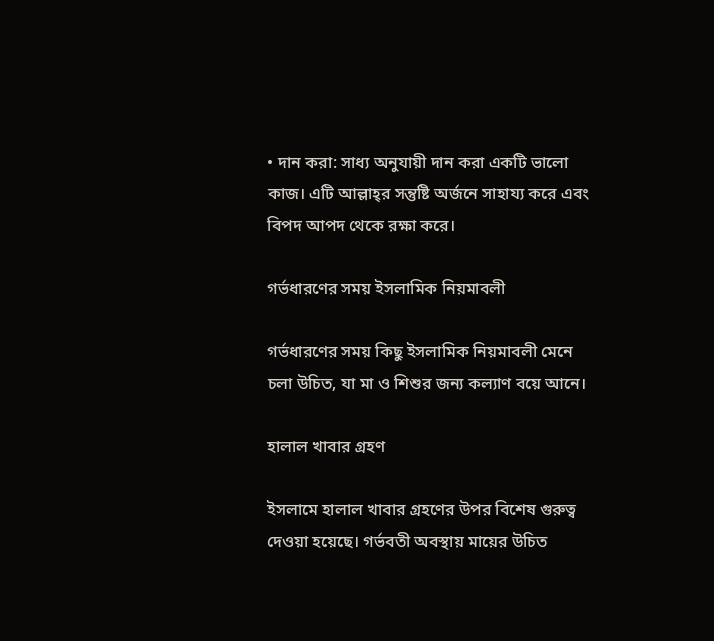• দান করা: সাধ্য অনুযায়ী দান করা একটি ভালো কাজ। এটি আল্লাহ্‌র সন্তুষ্টি অর্জনে সাহায্য করে এবং বিপদ আপদ থেকে রক্ষা করে।

গর্ভধারণের সময় ইসলামিক নিয়মাবলী

গর্ভধারণের সময় কিছু ইসলামিক নিয়মাবলী মেনে চলা উচিত, যা মা ও শিশুর জন্য কল্যাণ বয়ে আনে।

হালাল খাবার গ্রহণ

ইসলামে হালাল খাবার গ্রহণের উপর বিশেষ গুরুত্ব দেওয়া হয়েছে। গর্ভবতী অবস্থায় মায়ের উচিত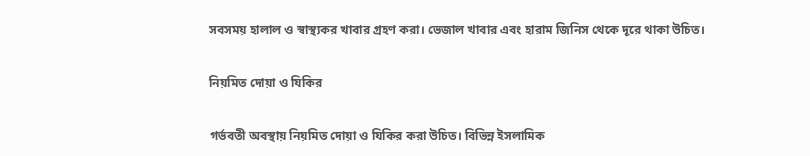সবসময় হালাল ও স্বাস্থ্যকর খাবার গ্রহণ করা। ভেজাল খাবার এবং হারাম জিনিস থেকে দূরে থাকা উচিত।

নিয়মিত দোয়া ও যিকির

গর্ভবতী অবস্থায় নিয়মিত দোয়া ও যিকির করা উচিত। বিভিন্ন ইসলামিক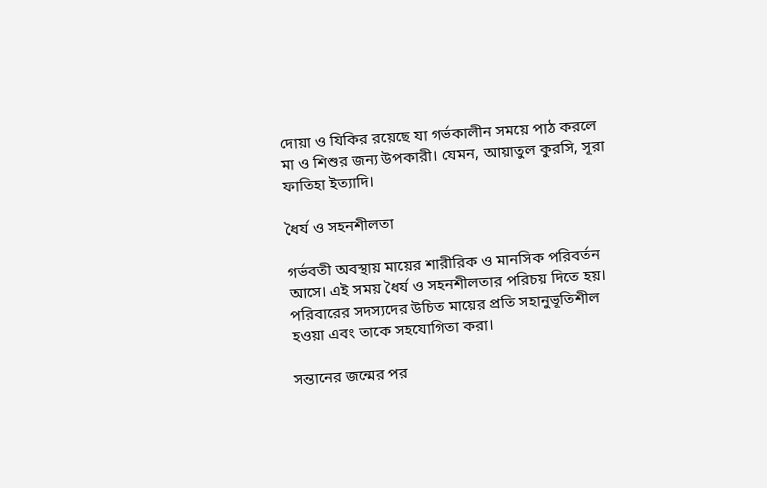দোয়া ও যিকির রয়েছে যা গর্ভকালীন সময়ে পাঠ করলে মা ও শিশুর জন্য উপকারী। যেমন, আয়াতুল কুরসি, সূরা ফাতিহা ইত্যাদি।

ধৈর্য ও সহনশীলতা

গর্ভবতী অবস্থায় মায়ের শারীরিক ও মানসিক পরিবর্তন আসে। এই সময় ধৈর্য ও সহনশীলতার পরিচয় দিতে হয়। পরিবারের সদস্যদের উচিত মায়ের প্রতি সহানুভূতিশীল হওয়া এবং তাকে সহযোগিতা করা।

সন্তানের জন্মের পর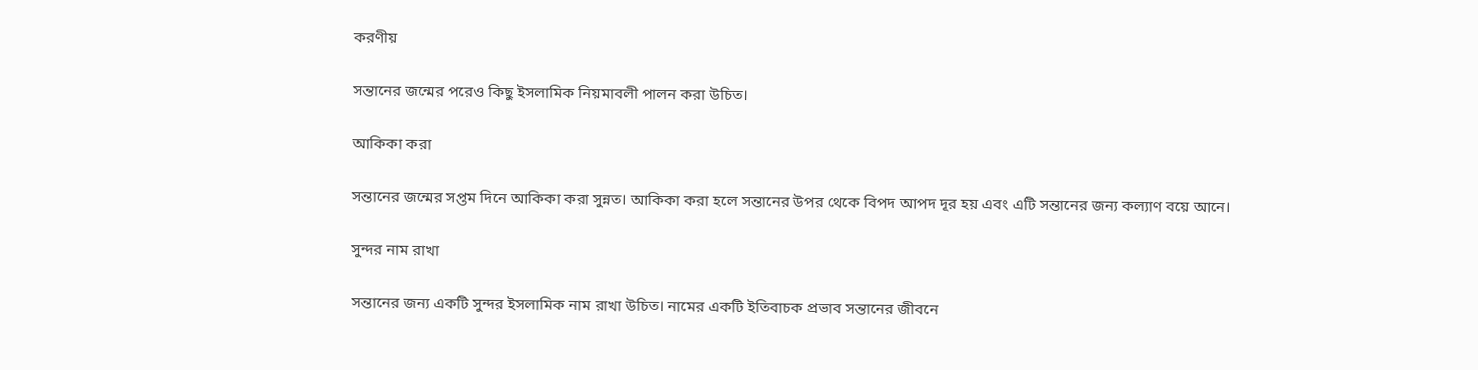করণীয়

সন্তানের জন্মের পরেও কিছু ইসলামিক নিয়মাবলী পালন করা উচিত।

আকিকা করা

সন্তানের জন্মের সপ্তম দিনে আকিকা করা সুন্নত। আকিকা করা হলে সন্তানের উপর থেকে বিপদ আপদ দূর হয় এবং এটি সন্তানের জন্য কল্যাণ বয়ে আনে।

সুন্দর নাম রাখা

সন্তানের জন্য একটি সুন্দর ইসলামিক নাম রাখা উচিত। নামের একটি ইতিবাচক প্রভাব সন্তানের জীবনে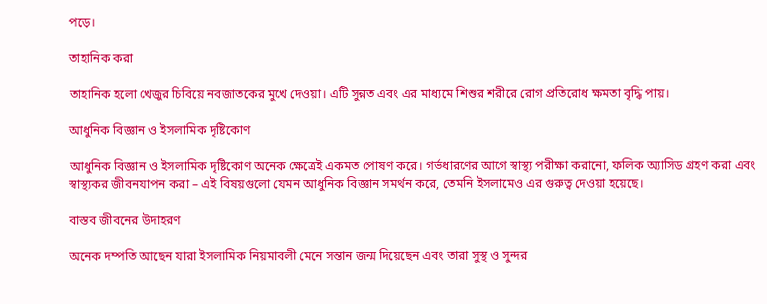পড়ে।

তাহানিক করা

তাহানিক হলো খেজুর চিবিয়ে নবজাতকের মুখে দেওয়া। এটি সুন্নত এবং এর মাধ্যমে শিশুর শরীরে রোগ প্রতিরোধ ক্ষমতা বৃদ্ধি পায়।

আধুনিক বিজ্ঞান ও ইসলামিক দৃষ্টিকোণ

আধুনিক বিজ্ঞান ও ইসলামিক দৃষ্টিকোণ অনেক ক্ষেত্রেই একমত পোষণ করে। গর্ভধারণের আগে স্বাস্থ্য পরীক্ষা করানো, ফলিক অ্যাসিড গ্রহণ করা এবং স্বাস্থ্যকর জীবনযাপন করা – এই বিষয়গুলো যেমন আধুনিক বিজ্ঞান সমর্থন করে, তেমনি ইসলামেও এর গুরুত্ব দেওয়া হয়েছে।

বাস্তব জীবনের উদাহরণ

অনেক দম্পতি আছেন যারা ইসলামিক নিয়মাবলী মেনে সন্তান জন্ম দিয়েছেন এবং তারা সুস্থ ও সুন্দর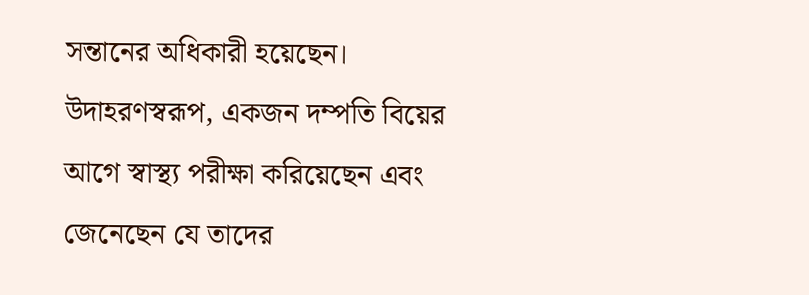সন্তানের অধিকারী হয়েছেন। উদাহরণস্বরূপ, একজন দম্পতি বিয়ের আগে স্বাস্থ্য পরীক্ষা করিয়েছেন এবং জেনেছেন যে তাদের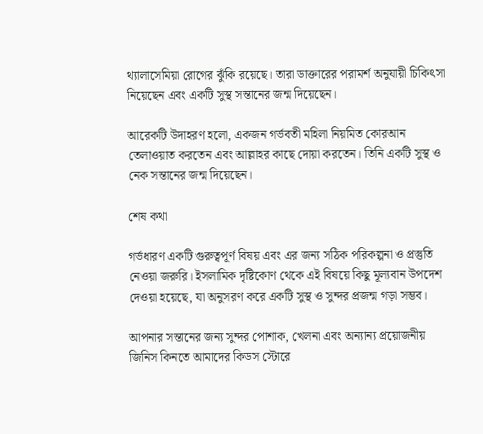থ্যালাসেমিয়া রোগের ঝুঁকি রয়েছে। তারা ডাক্তারের পরামর্শ অনুযায়ী চিকিৎসা নিয়েছেন এবং একটি সুস্থ সন্তানের জন্ম দিয়েছেন।

আরেকটি উদাহরণ হলো, একজন গর্ভবতী মহিলা নিয়মিত কোরআন তেলাওয়াত করতেন এবং আল্লাহর কাছে দোয়া করতেন। তিনি একটি সুস্থ ও নেক সন্তানের জন্ম দিয়েছেন।

শেষ কথা

গর্ভধারণ একটি গুরুত্বপূর্ণ বিষয় এবং এর জন্য সঠিক পরিকল্পনা ও প্রস্তুতি নেওয়া জরুরি। ইসলামিক দৃষ্টিকোণ থেকে এই বিষয়ে কিছু মূল্যবান উপদেশ দেওয়া হয়েছে, যা অনুসরণ করে একটি সুস্থ ও সুন্দর প্রজন্ম গড়া সম্ভব।

আপনার সন্তানের জন্য সুন্দর পোশাক, খেলনা এবং অন্যান্য প্রয়োজনীয় জিনিস কিনতে আমাদের কিডস স্টোরে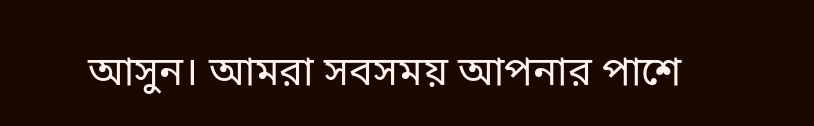আসুন। আমরা সবসময় আপনার পাশে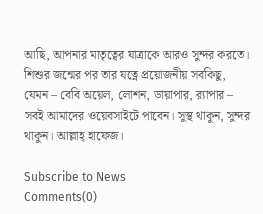আছি, আপনার মাতৃত্বের যাত্রাকে আরও সুন্দর করতে। শিশুর জন্মের পর তার যত্নে প্রয়োজনীয় সবকিছু, যেমন – বেবি অয়েল, লোশন, ডায়াপার, র‍্যাপার – সবই আমাদের ওয়েবসাইটে পাবেন। সুস্থ থাকুন, সুন্দর থাকুন। আল্লাহ্‌ হাফেজ।

Subscribe to News
Comments(0)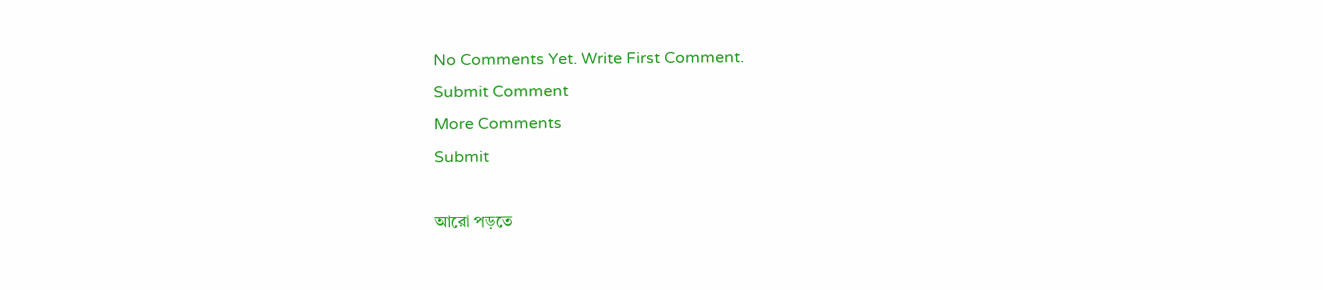No Comments Yet. Write First Comment.
Submit Comment
More Comments
Submit

আরো পড়তে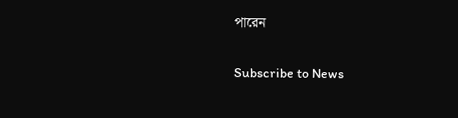পারেন

Subscribe to News